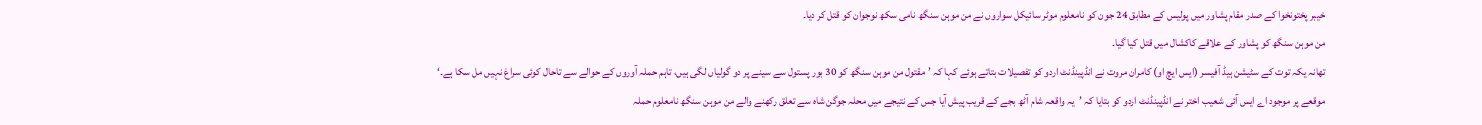خیبر پختونخوا کے صدر مقام پشاور میں پولیس کے مطابق 24 جون کو نامعلوم موٹر سائیکل سواروں نے من موہن سنگھ نامی سکھ نوجوان کو قتل کر دیا۔
من موہن سنگھ کو پشاور کے علاقے کاکشال میں قتل کیا گیا۔
تھانہ یکہ توت کے سٹیشن ہیڈ آفیسر (ایس ایچ او) کامران مروت نے انڈپینڈنٹ اردو کو تفصیلات بتاتے ہوئے کہا کہ ’مقتول من موہن سنگھ کو 30 بور پستول سے سینے پر دو گولیاں لگی ہیں، تاہم حملہ آوروں کے حوالے سے تاحال کوئی سراغ نہیں مل سکا ہے۔‘
موقعے پر موجود اے ایس آئی شعیب اختر نے انڈپینڈنٹ اردو کو بتایا کہ ’یہ واقعہ شام آٹھ بجے کے قریب پیش آیا جس کے نتیجے میں محلہ جوگن شاہ سے تعلق رکھنے والے من موہن سنگھ نامعلوم حملہ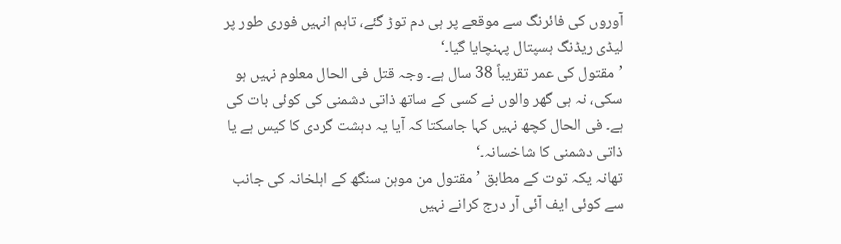آوروں کی فائرنگ سے موقعے پر ہی دم توڑ گئے، تاہم انہیں فوری طور پر لیڈی ریڈنگ ہسپتال پہنچایا گیا۔‘
’مقتول کی عمر تقریباً 38 سال ہے۔ وجہ قتل فی الحال معلوم نہیں ہو سکی، نہ ہی گھر والوں نے کسی کے ساتھ ذاتی دشمنی کی کوئی بات کی ہے۔ فی الحال کچھ نہیں کہا جاسکتا کہ آیا یہ دہشت گردی کا کیس ہے یا ذاتی دشمنی کا شاخسانہ۔‘
تھانہ یکہ توت کے مطابق ’مقتول من موہن سنگھ کے اہلخانہ کی جانب سے کوئی ایف آئی آر درج کرانے نہیں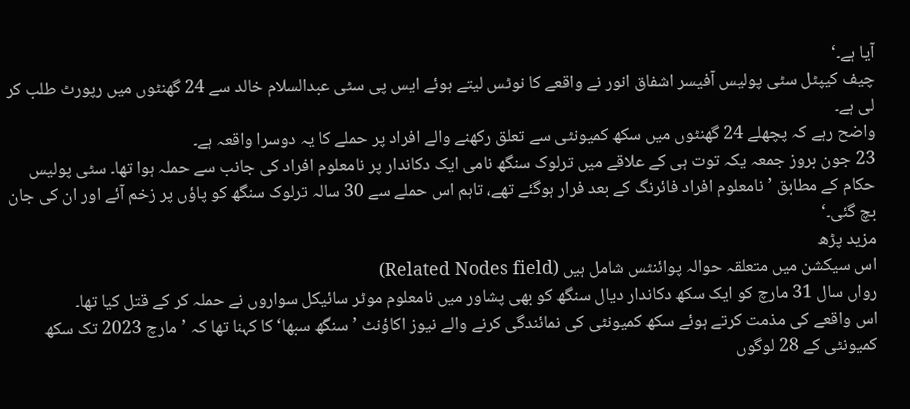آیا ہے۔‘
چیف کیپٹل سٹی پولیس آفیسر اشفاق انور نے واقعے کا نوٹس لیتے ہوئے ایس پی سٹی عبدالسلام خالد سے 24 گھنٹوں میں رپورٹ طلب کر لی ہے۔
واضح رہے کہ پچھلے 24 گھنٹوں میں سکھ کمیونٹی سے تعلق رکھنے والے افراد پر حملے کا یہ دوسرا واقعہ ہے۔
23 جون بروز جمعہ یکہ توت ہی کے علاقے میں ترلوک سنگھ نامی ایک دکاندار پر نامعلوم افراد کی جانب سے حملہ ہوا تھا۔ سٹی پولیس حکام کے مطابق ’نامعلوم افراد فائرنگ کے بعد فرار ہوگئے تھے، تاہم اس حملے سے 30 سالہ ترلوک سنگھ کو پاؤں پر زخم آئے اور ان کی جان بچ گئی۔‘
مزید پڑھ
اس سیکشن میں متعلقہ حوالہ پوائنٹس شامل ہیں (Related Nodes field)
رواں سال 31 مارچ کو ایک سکھ دکاندار دیال سنگھ کو بھی پشاور میں نامعلوم موٹر سائیکل سواروں نے حملہ کر کے قتل کیا تھا۔
اس واقعے کی مذمت کرتے ہوئے سکھ کمیونٹی کی نمائندگی کرنے والے نیوز اکاؤنٹ ’سنگھ سبھا‘ کا کہنا تھا کہ ’مارچ 2023 تک سکھ کمیونٹی کے 28 لوگوں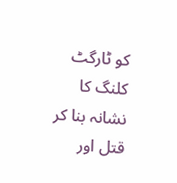کو ٹارگٹ کلنگ کا نشانہ بنا کر قتل اور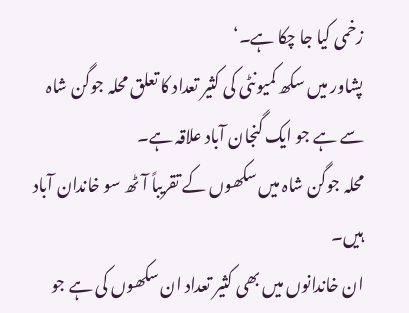زخمی کیا جا چکا ہے۔‘
پشاور میں سکھ کمیونٹی کی کثیر تعداد کا تعلق محلہ جوگن شاہ سے ہے جو ایک گنجان آباد علاقہ ہے۔
محلہ جوگن شاہ میں سکھوں کے تقریباً آٹھ سو خاندان آباد ہیں۔
ان خاندانوں میں بھی کثیر تعداد ان سکھوں کی ہے جو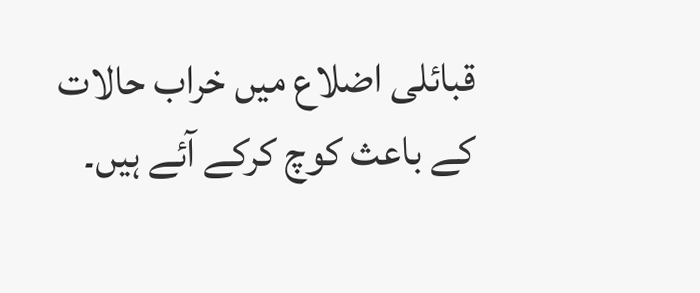قبائلی اضلاع میں خراب حالات کے باعث کوچ کرکے آئے ہیں۔